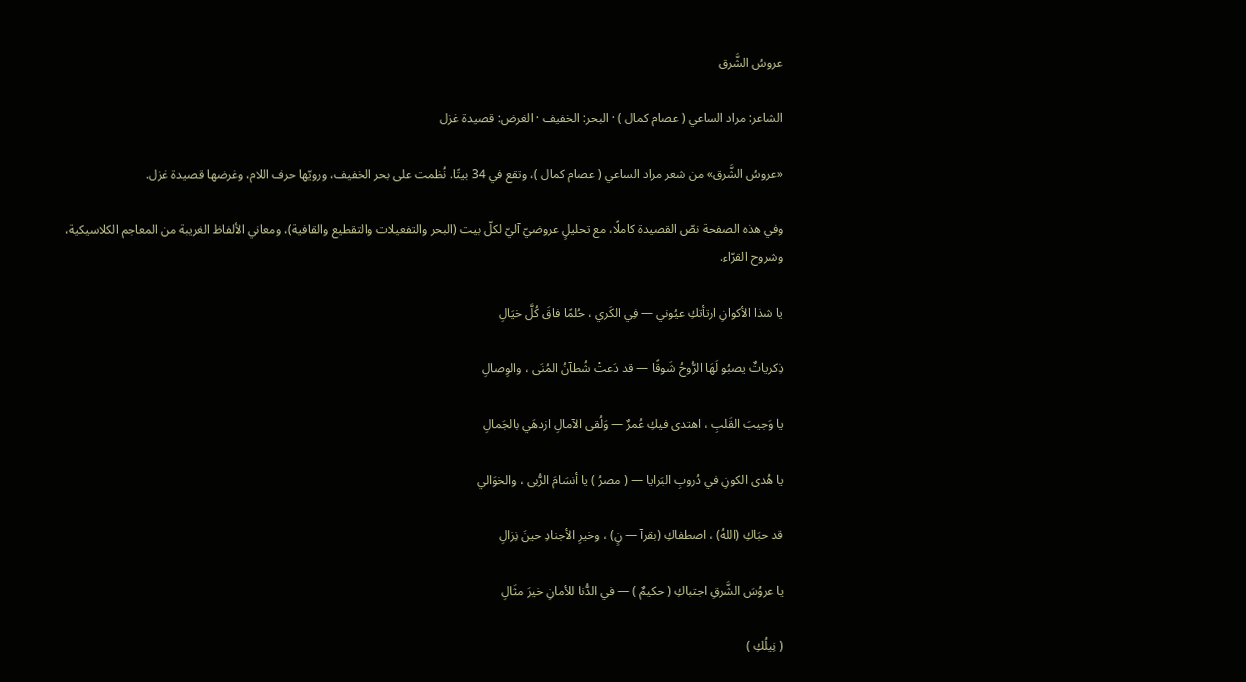عروسُ الشَّرق

الشاعر: مراد الساعي ( عصام كمال ) · البحر: الخفيف · الغرض: قصيدة غزل

«عروسُ الشَّرق» من شعر مراد الساعي ( عصام كمال )، وتقع في 34 بيتًا. نُظمت على بحر الخفيف، ورويّها حرف اللام، وغرضها قصيدة غزل.

وفي هذه الصفحة نصّ القصيدة كاملًا، مع تحليلٍ عروضيّ آليّ لكلّ بيت (البحر والتفعيلات والتقطيع والقافية)، ومعاني الألفاظ الغريبة من المعاجم الكلاسيكية، وشروح القرّاء.

يا شذا الأكوانِ ارتأتكِ عيُوني — فِي الكَري ، حُلمًا فاقَ كُلَّ خيَالِ

ذِكرياتٌ يصبُو لَهَا الرُّوحُ شَوقًا — قد دَعتْ شُطآنُ المُنَى ، والوِصالِ

يا وَجيبَ القَلبِ ، اهتدى فيكِ عُمرٌ — وَلُقى الآمالِ ازدهَي بالجَمالِ

يا هُدى الكونِ في دُروبِ البَرايا — ( مصرُ ) يا أنسَامَ الرُّبى ، والخوَالي

قد حبَاكِ (اللهُ) ، اصطفاكِ (بقرآ — نٍ) ، وخيرِ الأجنادِ حينَ نِزالِ

يا عروُسَ الشَّرقِ اجتباكِ ( حكيمٌ ) — في الدُّنا للأمانِ خيرَ مثَالِ

( نِيلُكِ )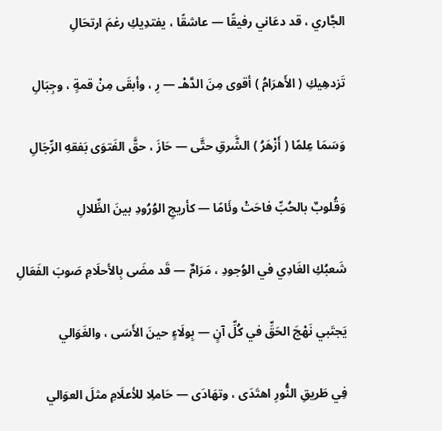الجَّاري ، قد دعَاني رفيقًا — عاشقًا ، يفتدِيكِ رغمَ ارتحَالِ

تَزدهِيكِ ( الأَهرَامُ ) أقوى مِنَ الدَّهْـ — رِ ، وأبقَى مِنْ قمةٍ ، وجِبَالِ

وَسَمَا عِلمًا ( أَزْهَرُ ) الشَّرقِ حتَّى — حَازَ ، حقَّ الفَتوَى بَفقهِ الرِّجَالِ

وَقُلوبٌ بالحُبِّ فاحَتْ وئَامًا — كأريجِ الوُرُودِ بينَ الظِّلالِ

شَعبُكِ الغَادِي في الوُجودِ ، مَرَامٌ — قَد مضَى بِالأحلَامِ صَوبَ الفَعَالِ

يَجتَبي نَهْجَ الحَقِّ في كُلِّ آنٍ — بِولَاءٍ حينَ الأَسَى ، والغَوَالي

فِي طَريقِ النُّورِ اهتَدَى ، وتهَادَى — حَاملِا للأعلَامِ مثلَ العوَالي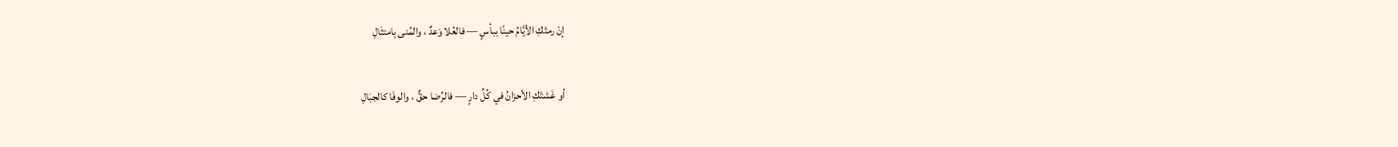إنْ رمتْكِ الأيَّامُ حينًا ببأسٍ — فالعُلا وَعدٌ ، والمُنى بِامتثَالِ

أو غَشتْكِ الأحزانُ في كُلِّ دارٍ — فالرِّضا حقٌّ ، والوفَا كالجبَالِ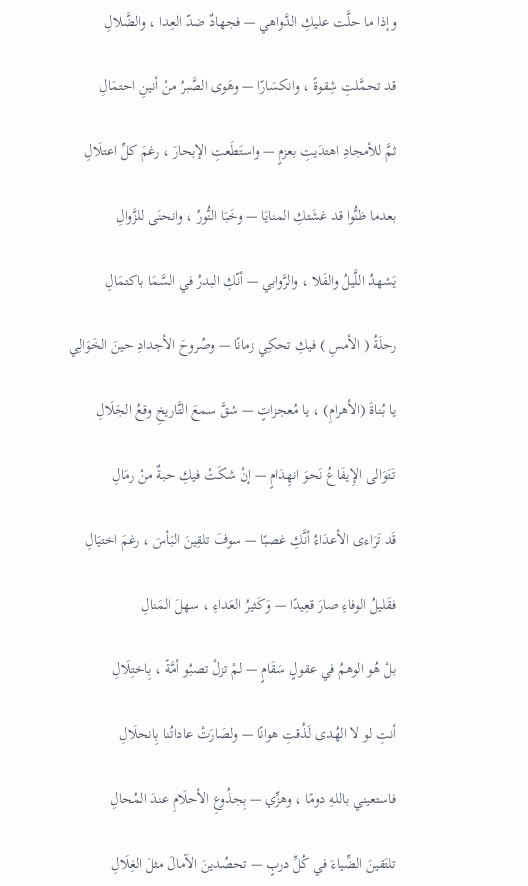وإذا ما حلَّت عليكِ الدَّواهي — فجهادٌ ضدّ العِدا ، والضَّلالِ

قد تحمَّلتِ شِقوةً ، وانكسَارًا — وهَوى الصَّبرُ منْ أنينِ احتمَالِ

ثمَّ للأمجادِ اهتدَيتِ بعزمٍ — واستَطَعتِ الإبحارَ ، رغمَ كلِّ اعتلَالِ

بعدما ظنُّوا قد غشَتكِ المنايَا — وخَبَا النُّورُ ، وانحنَى للزَّوالِ

يَشهدُ اللَّيلُ والفَلا ، والرَّوابي — أنّكِ البدرُ في السَّمَا باكتمَالِ

رحلَةُ ( الأمسِ ) فيكِ تحكِي زمانًا — وصُروحَ الأجدادِ حينَ الخَوَالِي

يا بُناةَ (الأهرامِ) ، يا مُعجزاتٍ — شقَّ سمعَ التَّاريخِ وقعُ الجَلَالِ

تَتَوَالى الإِيفَاعُ نَحوَ انهِدَامٍ — إنْ شكَتْ فيكِ حبةٌ منْ رمَالِ

قَد تَرَاءى الأعدَاءُ أنَّكِ غصبًا — سوفَ تلقِينَ البَأسَ ، رغمَ اختيَالِ

فقَليلُ الوفاءِ صارَ قعِيدًا — وَكَثيرُ العَداءِ ، سهلَ المَنالِ

بلْ هُو الوهمُ في عقولٍ سَقَامٍ — لمْ تزلْ تصبُو أمَّةً ، بِاختِلَالِ

أنتِ لو لا الهُدى لَذُقتِ هوانًا — ولصَارَتْ عاداتُنا بِانحلَالِ

فاستعيني باللهِ دومًا ، وهزِّي — بِجذُوعِ الأحلَامِ عندَ المُحالِ

تلتَقينَ الضِّياءَ في كُلِّ دربٍ — تحصُدينَ الآمالَ مثلَ الغِلَالِ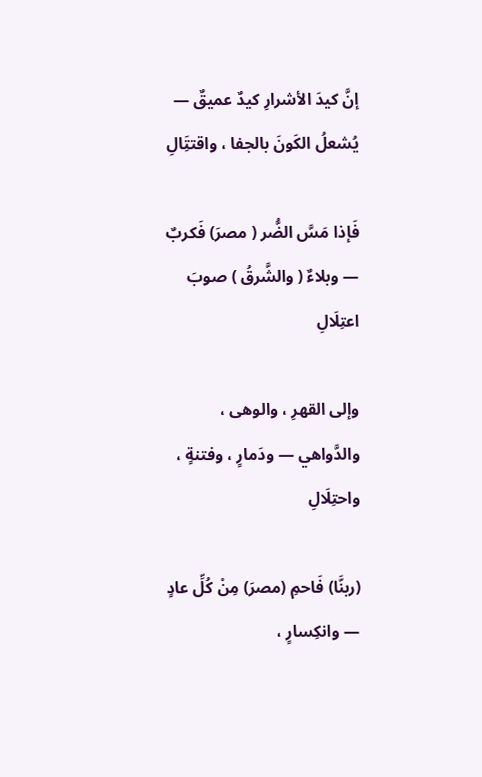إنَّ كيدَ الأشرارِ كيدٌ عميقٌ — يُشعلُ الكَونَ بالجفا ، واقتتَِالِ

فَإذا مَسَّ الضُّر ( مصرَ) فَكربٌ — وبلاءٌ ( والشَّرقُ ) صوبَ اعتِلَالِ

وإلى القهرِ ، والوهى ، والدَّواهي — ودَمارٍ ، وفتنةٍ ، واحتِلَالِ

(ربنَّا) فَاحمِ (مصرَ) مِنْ كُلِّ عادٍ — وانكِسارٍ ،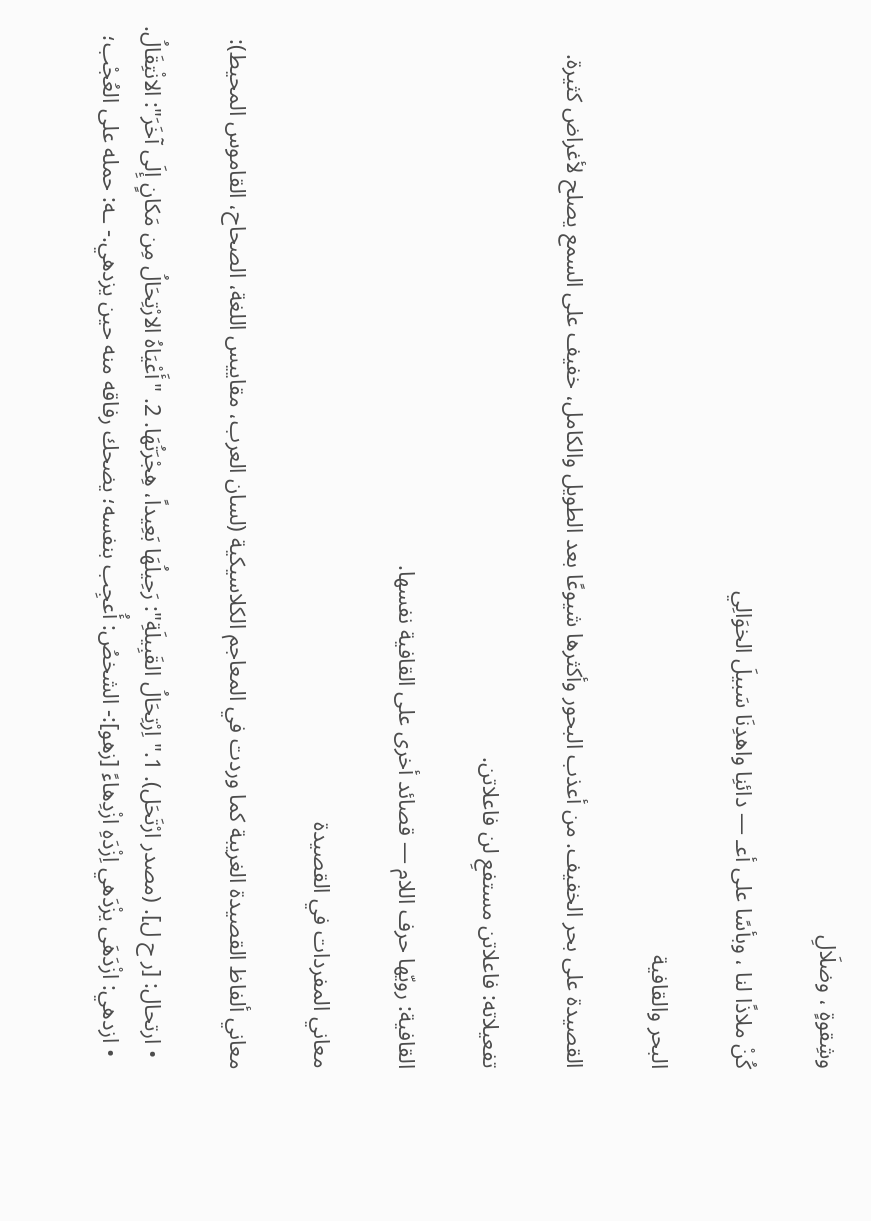وشِقوةٍ ، وضلَالِ

كُنْ ملاذًا لنا ، وبأسًا على أعـ — دائنِا واهدِنَا سَبيلَ الخوَالِي

البحر والقافية

القصيدة على بحر الخفيف. من أعذب البحور وأكثرها شيوعًا بعد الطويل والكامل، خفيف على السمع يصلح لأغراض كثيرة.

تفعيلاته: فاعلاتن مستفعِ لن فاعلاتن.

القافية: رويّها حرف اللام — قصائد أخرى على القافية نفسها.

معاني المفردات في القصيدة

معاني ألفاظ القصيدة الغريبة كما وردت في المعاجم الكلاسيكية (لسان العرب، مقاييس اللغة، الصحاح، القاموس المحيط):

  • ارتحال: [ر ح ل]. (مصدر ارْتَحَل). 1."اِرْتِحَالُ القَبِيلَةِ": رَحِيلُهَا بَعِيداً، هِجْرَتُهَا. 2. "أَعْيَاهُ الارْتِحَالُ مِن مَكانٍ إِلَى آخَرَ": الانْتِقَالُ.
  • ازدهي: ازْدَهَى يزْدَهي اِزْدَهِ ازْدِهاءً [زهو]:- الشخصُ: أُعجِب بنفسه؛ يضحك رفاقه منه حين يزدهي.- ـه: حمله على العُجْب؛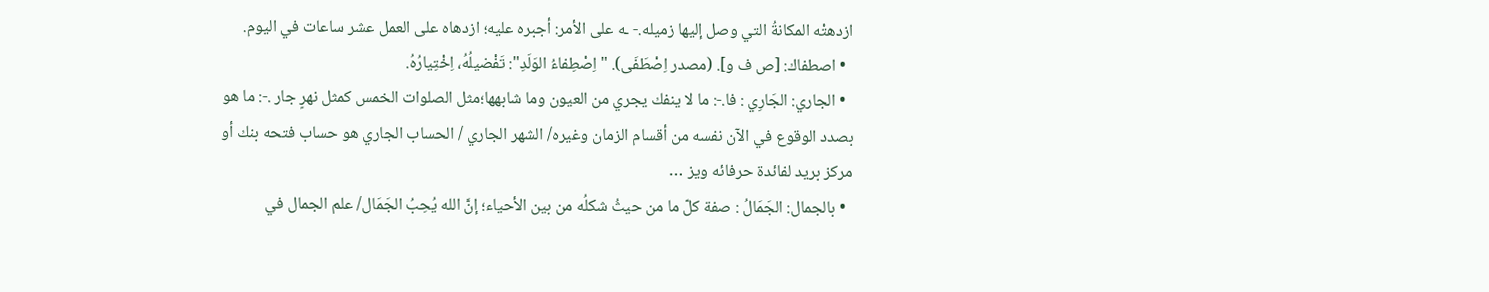ازدهتْه المكانةُ التي وصل إليها زميله.- ـه على الأمر: أجبره عليه؛ ازدهاه على العمل عشر ساعات في اليوم.
  • اصطفاك: [ص ف و]. (مصدر اِصْطَفَى). "اِصْطِفاءُ الوَلَدِ": تَفْضيلُهُ، اِخْتِيارُهُ.
  • الجاري: الجَارِي : فا.-: ما لا ينفك يجري من العيون وما شابهها؛مثل الصلوات الخمس كمثل نهرٍ جار .-: ما هو بصدد الوقوع في الآن نفسه من أقسام الزمان وغيره/ الشهر الجاري / الحساب الجاري هو حساب فتحه بنك أو مركز بريد لفائدة حرفائه ويز …
  • بالجمال: الجَمَالُ : صفة كلّ ما من حيثُ شكلُه من بين الأحياء؛ إنَّ الله يُحِبُ الجَمَال/ علم الجمال في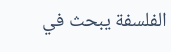الفلسفة يبحث في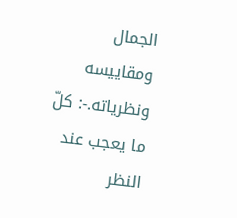الجمال ومقاييسه ونظرياته.-: كلّ ما يعجب عند النظر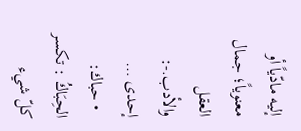إليه مادّياً أو معنوياً؛ جمال العقل والأدب.-: إحدى …
  • حباك: الحِبَاكُ : تكسر كلّ شيء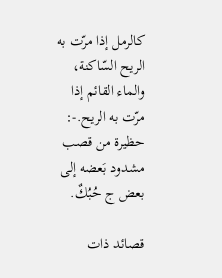كالرمل إذا مرّت به الريح السّاكنة، والماء القائم إذا مرّت به الريح.-: حظيرة من قصب مشدود بَعضه إلى بعض ج حُبُكٌ.

قصائد ذات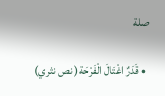صلة

  • قَدَرٌ اغْتَالَ الْفَرْحَة( نص نثري)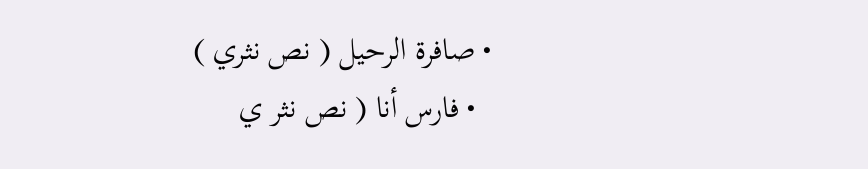• صافرة الرحيل ( نص نثري )
  • فارس أنا ( نص نثر ي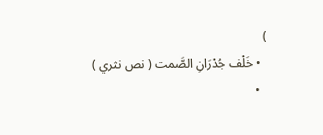)
  • خَلْف جُدْرَانِ الصَّمت ( نص نثري )
  •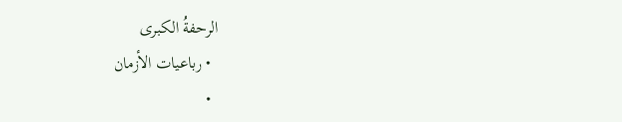الرحفةُ الكبرى
  • رباعيات الأزمان
  •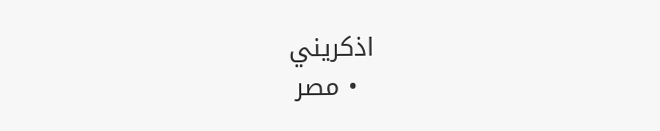اذكريني
  • مصر